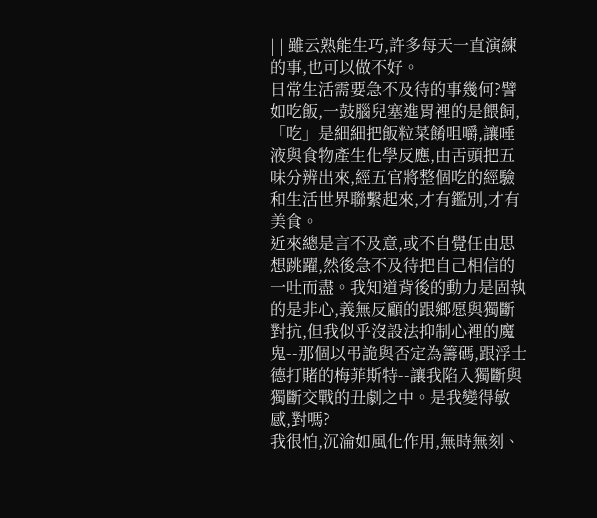| | 雖云熟能生巧,許多每天一直演練的事,也可以做不好。
日常生活需要急不及待的事幾何?譬如吃飯,一鼓腦兒塞進胃裡的是餵飼,「吃」是細細把飯粒菜餚咀嚼,讓唾液與食物產生化學反應,由舌頭把五味分辨出來,經五官將整個吃的經驗和生活世界聯繫起來,才有鑑別,才有美食。
近來總是言不及意,或不自覺任由思想跳躍,然後急不及待把自己相信的一吐而盡。我知道背後的動力是固執的是非心,義無反顧的跟鄉愿與獨斷對抗,但我似乎沒設法抑制心裡的魔鬼--那個以弔詭與否定為籌碼,跟浮士德打賭的梅菲斯特--讓我陷入獨斷與獨斷交戰的丑劇之中。是我變得敏感,對嗎?
我很怕,沉淪如風化作用,無時無刻、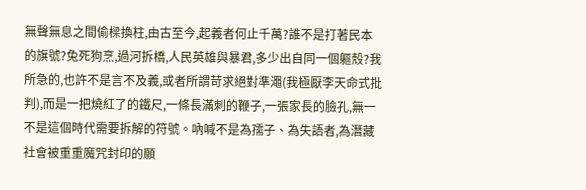無聲無息之間偷樑換柱,由古至今,起義者何止千萬?誰不是打著民本的旗號?兔死狗烹,過河拆橋,人民英雄與暴君,多少出自同一個軀殼?我所急的,也許不是言不及義,或者所謂苛求絕對準澠(我極厭李天命式批判),而是一把燒紅了的鐵尺,一條長滿刺的鞭子,一張家長的臉孔,無一不是這個時代需要拆解的符號。吶喊不是為孺子、為失語者,為潛藏社會被重重魔咒封印的願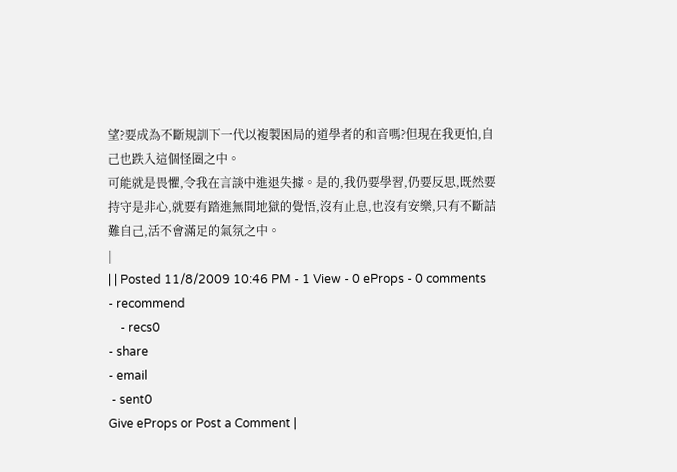望?要成為不斷規訓下一代以複製困局的道學者的和音嗎?但現在我更怕,自己也跌入這個怪圈之中。
可能就是畏懼,令我在言談中進退失據。是的,我仍要學習,仍要反思,既然要持守是非心,就要有踏進無間地獄的覺悟,沒有止息,也沒有安樂,只有不斷詰難自己,活不會滿足的氣氛之中。
|
| | Posted 11/8/2009 10:46 PM - 1 View - 0 eProps - 0 comments
- recommend
    - recs0
- share
- email
 - sent0
Give eProps or Post a Comment |